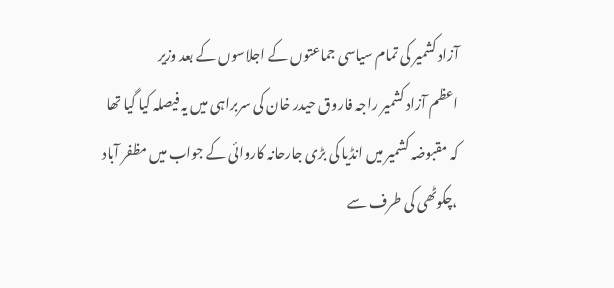آزاد کشمیر کی تمام سیاسی جماعتوں کے اجلاسوں کے بعد وزیر
اعظم آزاد کشمیر راجہ فاروق حیدر خان کی سربراہی میں یہ فیصلہ کیا گیا تھا
کہ مقبوضہ کشمیر میں انڈیا کی بڑی جارحانہ کاروائی کے جواب میں مظفر آباد
،چکوٹھی کی طرف سے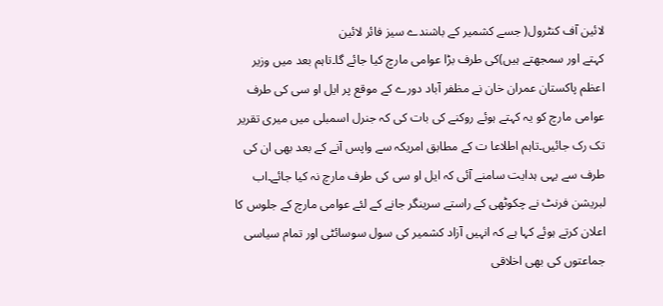لائین آف کنٹرول( جسے کشمیر کے باشندے سیز فائر لائین
کہتے اور سمجھتے ہیں)کی طرف بڑا عوامی مارچ کیا جائے گا۔تاہم بعد میں وزیر
اعظم پاکستان عمران خان نے مظفر آباد دورے کے موقع پر ایل او سی کی طرف
عوامی مارچ کو یہ کہتے ہوئے روکنے کی بات کی کہ جنرل اسمبلی میں میری تقریر
تک رک جائیں۔تاہم اطلاعا ت کے مطابق امریکہ سے واپس آنے کے بعد بھی ان کی
طرف سے یہی ہدایت سامنے آئی کہ ایل او سی کی طرف مارچ نہ کیا جائے۔اب
لبریشن فرنٹ نے چکوٹھی کے راستے سرینگر جانے کے لئے عوامی مارچ کے جلوس کا
اعلان کرتے ہوئے کہا ہے کہ انہیں آزاد کشمیر کی سول سوسائٹی اور تمام سیاسی
جماعتوں کی بھی اخلاقی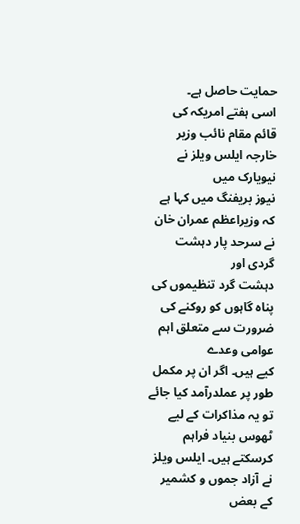حمایت حاصل ہے۔
اسی ہفتے امریکہ کی قائم مقام نائب وزیر خارجہ ایلس ویلز نے نیویارک میں
نیوز بریفنگ میں کہا ہے کہ وزیراعظم عمران خان نے سرحد پار دہشت گردی اور
دہشت گرد تنظیموں کی پناہ گاہوں کو روکنے کی ضرورت سے متعلق اہم عوامی وعدے
کیے ہیں۔ اگر ان پر مکمل طور پر عملدرآمد کیا جائے تو یہ مذاکرات کے لیے
ٹھوس بنیاد فراہم کرسکتے ہیں۔ ایلس ویلز نے آزاد جموں و کشمیر کے بعض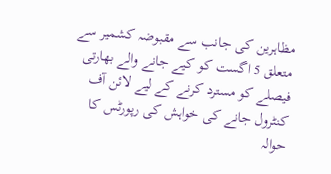مظاہرین کی جانب سے مقبوضہ کشمیر سے متعلق 5 اگست کو کیے جانے والے بھارتی
فیصلے کو مسترد کرنے کے لیے لائن آف کنٹرول جانے کی خواہش کی رپورٹس کا
حوالہ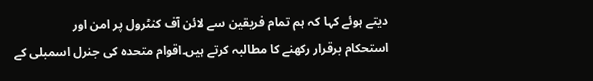دیتے ہوئے کہا کہ ہم تمام فریقین سے لائن آف کنٹرول پر امن اور
استحکام برقرار رکھنے کا مطالبہ کرتے ہیں۔اقوام متحدہ کی جنرل اسمبلی کے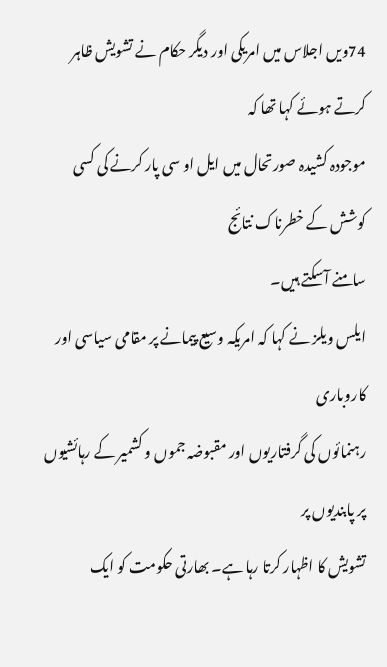74ویں اجلاس میں امریکی اور دیگر حکام نے تشویش ظاہر کرتے ہوئے کہا تھا کہ
موجودہ کشیدہ صورتحال میں ایل او سی پار کرنے کی کسی کوشش کے خطرناک نتائج
سامنے آسکتے ہیں۔
ایلس ویلز نے کہا کہ امریکہ وسیع پیمانے پر مقامی سیاسی اور کاروباری
رہنمائوں کی گرفتاریوں اور مقبوضہ جموں و کشمیر کے رہائشیوں پر پابندیوں پر
تشویش کا اظہار کرتا رہا ہے۔ بھارتی حکومت کو ایک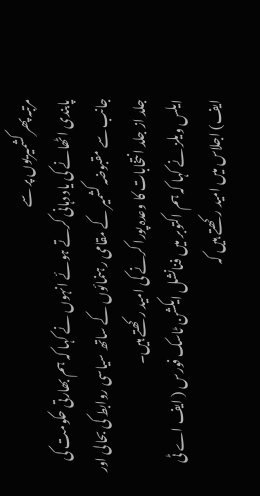مرتبہ پھر کشمیریوں پر سے
پابندی اٹھانے کی یاد دہانی کرتے ہوئے انہوں نے کہا کہ ہم بھارتی حکومت کی
جانب سے مقبوضہ کشمیر کے مقامی رہنمائوں کے ساتھ سیاسی روابط کی بحالی اور
جلد از جلد انتخابات کا وعدہ پورا کرنے کی امید رکھتے ہیں۔
ایلس ویلز نے کہا کہ ہم اکتوبر میں فنانشل ایکشن ٹاسک فورس ( ایف اے ٹی
ایف) اجلاس میں امید رکھتے ہیں کہ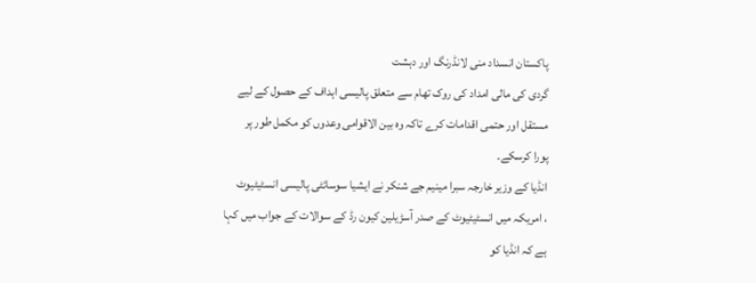پاکستان انسداد منی لانڈرنگ اور دہشت
گردی کی مالی امداد کی روک تھام سے متعلق پالیسی اہداف کے حصول کے لیے
مستقل اور حتمی اقدامات کرے تاکہ وہ بین الاقوامی وعدوں کو مکمل طور پر
پورا کرسکے۔
انڈیا کے وزیر خارجہ سبرا مینیم جے شنکر نے ایشیا سوسائٹی پالیسی انسٹیٹیوٹ
، امریکہ میں انسٹیٹیوٹ کے صدر آسڑیلین کیون رڈ کے سوالات کے جواب میں کہا
ہے کہ انڈیا کو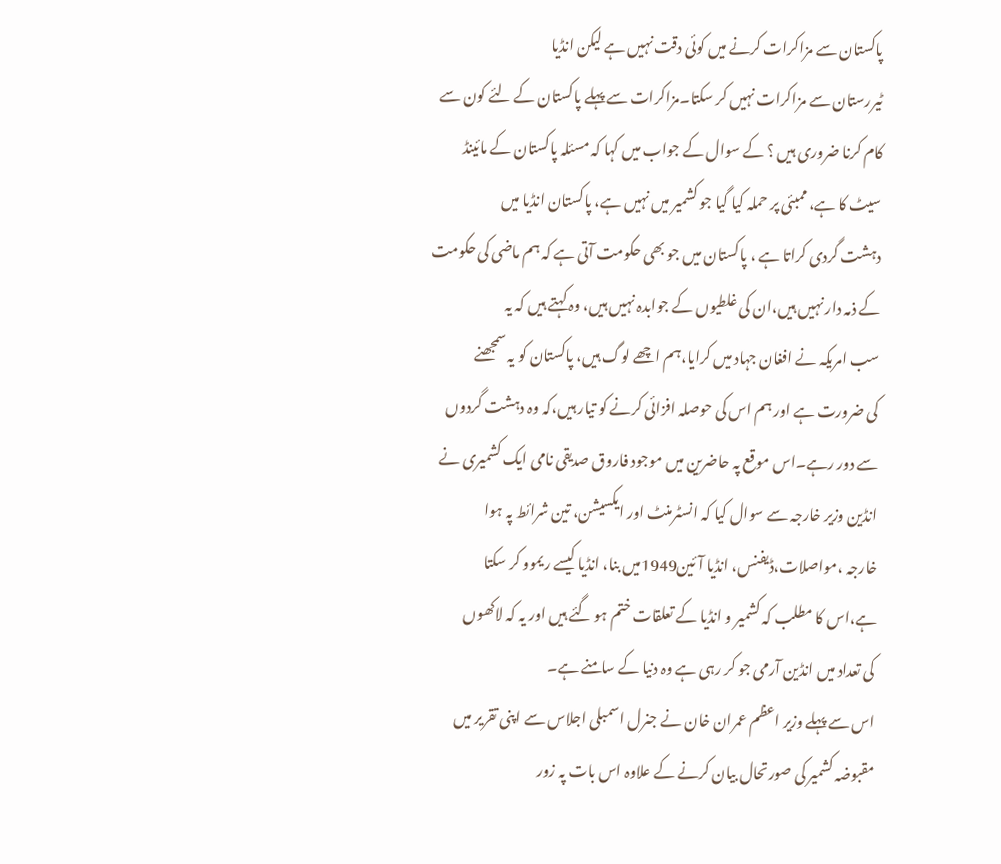پاکستان سے مزاکرات کرنے میں کوئی دقت نہیں ہے لیکن انڈیا
ٹیررستان سے مزاکرات نہیں کر سکتا۔مزاکرات سے پہلے پاکستان کے لئے کون سے
کام کرنا ضروری ہیں ؟ کے سوال کے جواب میں کہا کہ مسئلہ پاکستان کے مائینڈ
سیٹ کا ہے، ممبئی پر حملہ کیا گیا جو کشمیر میں نہیں ہے، پاکستان انڈیا میں
دہشت گردی کراتا ہے ، پاکستان میں جو بھی حکومت آتی ہے کہ ہم ماضی کی حکومت
کے ذمہ دار نہیں ہیں،ان کی غلطیوں کے جوابدہ نہیں ہیں، وہ کہتے ہیں کہ یہ
سب امریکہ نے افغان جہاد میں کرایا،ہم اچھے لوگ ہیں، پاکستان کو یہ سمجھنے
کی ضرورت ہے اور ہم اس کی حوصلہ افزائی کرنے کو تیار ہیں،کہ وہ دہشت گردوں
سے دور رہے۔اس موقع پہ حاضرین میں موجود فاروق صدیقی نامی ایک کشمیری نے
انڈین وزیر خارجہ سے سوال کیا کہ انسٹرمنٹ اور ایکسیشن، تین شرائط پہ ہوا
خارجہ ،مواصلات،ڈیفنس، انڈیا آئین1949میں بنا، انڈیا کیسے ریموو کر سکتا
ہے،اس کا مطلب کہ کشمیر و انڈیا کے تعلقات ختم ہو گئے ہیں اور یہ کہ لاکھوں
کی تعداد میں انڈین آرمی جو کر رہی ہے وہ دنیا کے سامنے ہے۔
اس سے پہلے وزیر اعظم عمران خان نے جنرل اسمبلی اجلاس سے اپنی تقریر میں
مقبوضہ کشمیر کی صورتحال بیان کرنے کے علاوہ اس بات پہ زور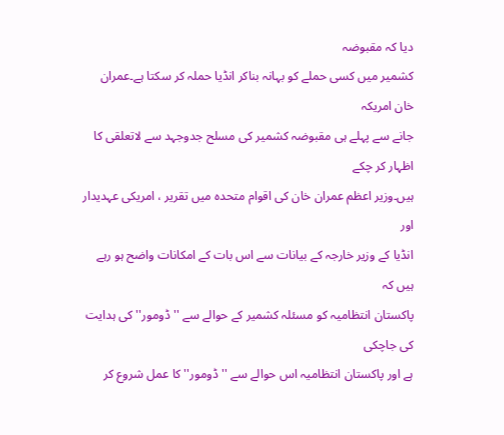دیا کہ مقبوضہ
کشمیر میں کسی حملے کو بہانہ بناکر انڈیا حملہ کر سکتا ہے۔عمران خان امریکہ
جانے سے پہلے ہی مقبوضہ کشمیر کی مسلح جدوجہد سے لاتعلقی کا اظہار کر چکے
ہیں۔وزیر اعظم عمران خان کی اقوام متحدہ میں تقریر ، امریکی عہدیدار اور
انڈیا کے وزیر خارجہ کے بیانات سے اس بات کے امکانات واضح ہو رہے ہیں کہ
پاکستان انتظامیہ کو مسئلہ کشمیر کے حوالے سے '' ڈومور'' کی ہدایت کی جاچکی
ہے اور پاکستان انتظامیہ اس حوالے سے '' ڈومور'' کا عمل شروع کر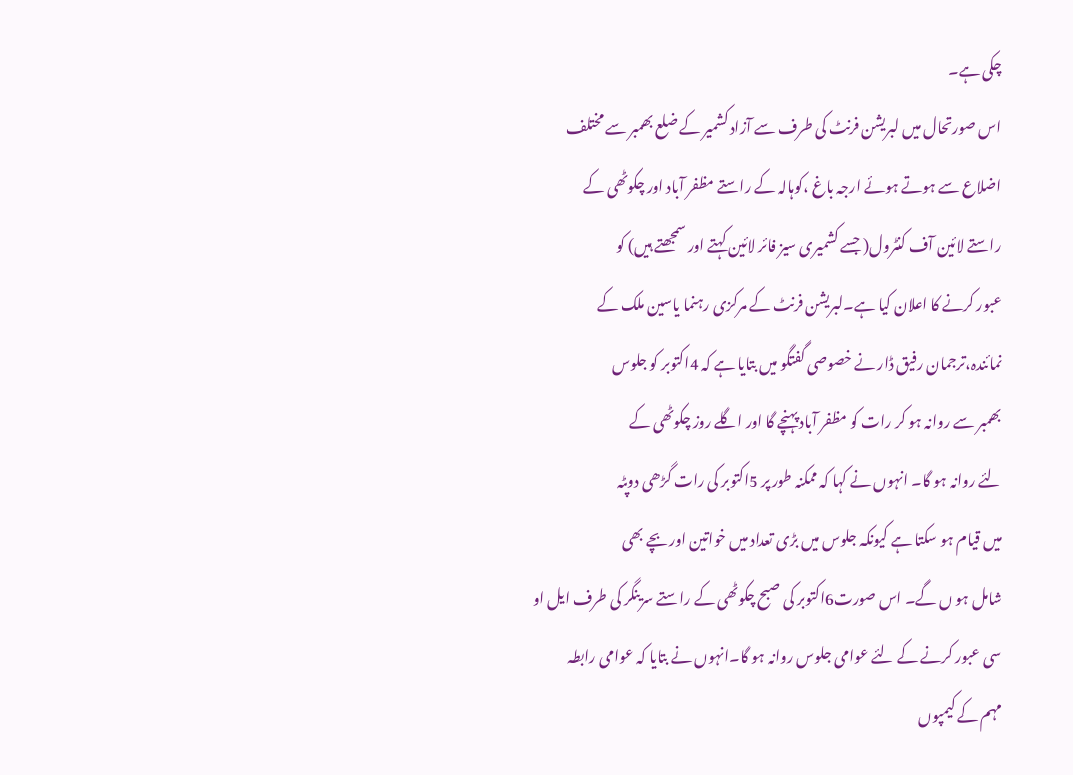چکی ہے۔
اس صورتحال میں لبریشن فرنٹ کی طرف سے آزاد کشمیر کے ضلع بھمبر سے مختلف
اضلاع سے ہوتے ہوئے ارجہ باغ ،کوہالہ کے راستے مظفر آباد اور چکوٹھی کے
راستے لائین آف کنٹرول( جسے کشمیری سیز فائر لائین کہتے اور سمجھتے ہیں) کو
عبور کرنے کا اعلان کیا ہے۔لبریشن فرنٹ کے مرکزی رہنما یاسین ملک کے
نمائندہ،ترجمان رفیق ڈار نے خصوصی گفتگو میں بتایا ہے کہ 4اکتوبر کو جلوس
بھمبر سے روانہ ہو کر رات کو مظفر آباد پہنچے گا اور اگلے روز چکوٹھی کے
لئے روانہ ہو گا۔ انہوں نے کہا کہ ممکنہ طور پر 5اکتوبر کی رات گڑھی دوپٹہ
میں قیام ہو سکتا ہے کیونکہ جلوس میں بڑی تعداد میں خواتین اور بچے بھی
شامل ہو ں گے۔ اس صورت6اکتوبر کی صبح چکوٹھی کے راستے سرینگر کی طرف ایل او
سی عبور کرنے کے لئے عوامی جلوس روانہ ہو گا۔انہوں نے بتایا کہ عوامی رابطہ
مہم کے کیمپوں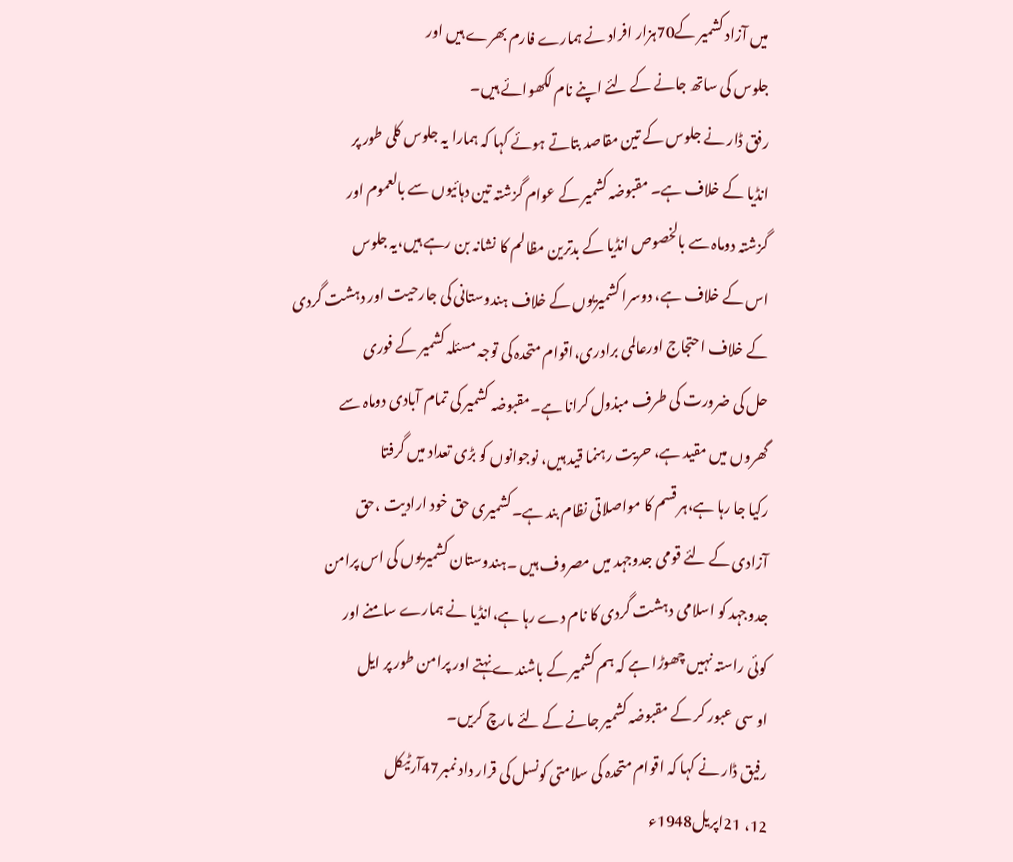میں آزاد کشمیر کے70ہزار افراد نے ہمارے فارم بھرے ہیں اور
جلوس کی ساتھ جانے کے لئے اپنے نام لکھوائے ہیں۔
رفق ڈار نے جلوس کے تین مقاصد بتاتے ہوئے کہا کہ ہمارا یہ جلوس کلی طور پر
انڈیا کے خلاف ہے۔ مقبوضہ کشمیر کے عوام گزشتہ تین دہائیوں سے بالعموم اور
گزشتہ دوماہ سے بالخصوص انڈیا کے بدترین مظالم کا نشانہ بن رہے ہیں،یہ جلوس
اس کے خلاف ہے، دوسرا کشمیریوں کے خلاف ہندوستانی کی جارحیت اور دہشت گردی
کے خلاف احتجاج اورعالمی برادری،اقوام متحدہ کی توجہ مسئلہ کشمیر کے فوری
حل کی ضرورت کی طرف مبذول کرانا ہے۔مقبوضہ کشمیر کی تمام آبادی دوماہ سے
گھروں میں مقید ہے، حریت رہنما قید ہیں، نوجوانوں کو بڑی تعداد میں گرفتا
رکیا جا رہا ہے،ہر قسم کا مواصلاتی نظام بند ہے۔کشمیری حق خود ارادیت ،حق
آزادی کے لئے قومی جدوجہد میں مصروف ہیں ۔ہندوستان کشمیریوں کی اس پرامن
جدوجہد کو اسلامی دہشت گردی کا نام دے رہا ہے،انڈیا نے ہمارے سامنے اور
کوئی راستہ نہیں چھوڑا ہے کہ ہم کشمیر کے باشندے نہتے اور پرامن طور پر ایل
او سی عبور کر کے مقبوضہ کشمیر جانے کے لئے مارچ کریں۔
رفیق ڈار نے کہا کہ اقوام متحدہ کی سلامتی کونسل کی قرار داد نمبر47آرٹیکل
12، 21اپریل1948ء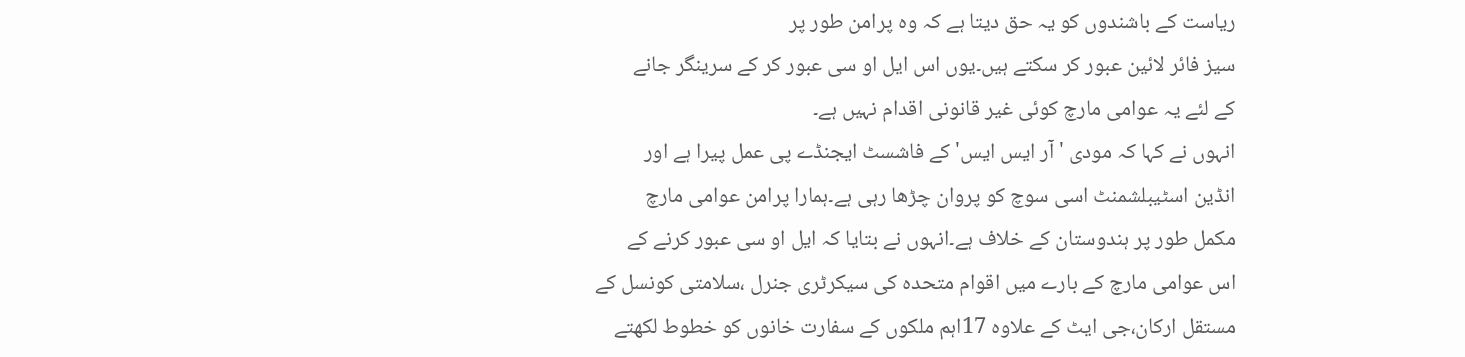ریاست کے باشندوں کو یہ حق دیتا ہے کہ وہ پرامن طور پر
سیز فائر لائین عبور کر سکتے ہیں۔یوں اس ایل او سی عبور کر کے سرینگر جانے
کے لئے یہ عوامی مارچ کوئی غیر قانونی اقدام نہیں ہے۔
انہوں نے کہا کہ مودی ' آر ایس ایس' کے فاشسٹ ایجنڈے پی عمل پیرا ہے اور
انڈین اسٹیبلشمنٹ اسی سوچ کو پروان چڑھا رہی ہے۔ہمارا پرامن عوامی مارچ
مکمل طور پر ہندوستان کے خلاف ہے۔انہوں نے بتایا کہ ایل او سی عبور کرنے کے
اس عوامی مارچ کے بارے میں اقوام متحدہ کی سیکرٹری جنرل ،سلامتی کونسل کے
مستقل ارکان،جی ایٹ کے علاوہ 17اہم ملکوں کے سفارت خانوں کو خطوط لکھتے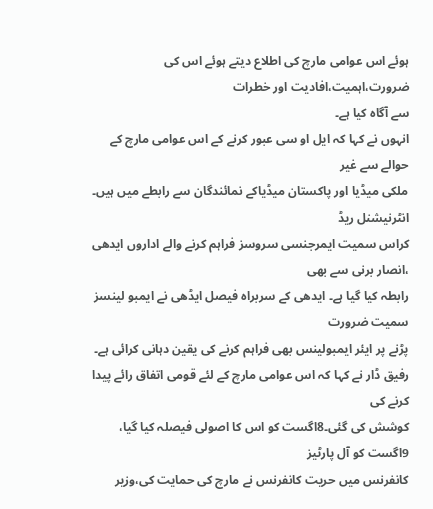ہوئے اس عوامی مارچ کی اطلاع دیتے ہوئے اس کی ضرورت،اہمیت،افادیت اور خطرات
سے آگاہ کیا ہے۔
انہوں نے کہا کہ ایل او سی عبور کرنے کے اس عوامی مارچ کے حوالے سے غیر
ملکی میڈیا اور پاکستان میڈیاکے نمائندگان سے رابطے میں ہیں۔ انٹرنیشنل ریڈ
کراس سمیت ایمرجنسی سروسز فراہم کرنے والے اداروں ایدھی ،انصار برنی سے بھی
رابطہ کیا گیا ہے۔ ایدھی کے سربراہ فیصل ایڈھی نے ایمبو لینسز سمیت ضرورت
پڑنے پر ایئر ایمبولینس بھی فراہم کرنے کی یقین دہانی کرائی ہے۔
رفیق ڈار نے کہا کہ اس عوامی مارچ کے لئے قومی اتفاق رائے پیدا کرنے کی
کوشش کی گئی۔8اگست کو اس کا اصولی فیصلہ کیا گیا، 9اگست کو آل پارٹیز
کانفرنس میں حریت کانفرنس نے مارچ کی حمایت کی،وزیر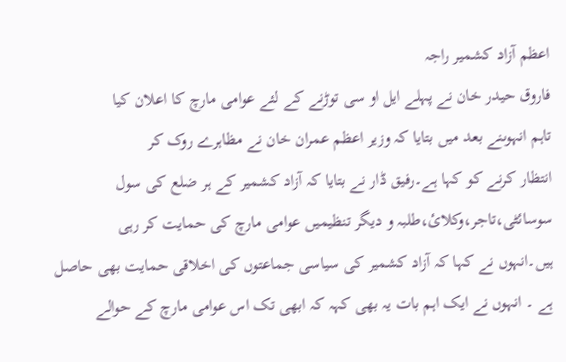اعظم آزاد کشمیر راجہ
فاروق حیدر خان نے پہلے ایل او سی توڑنے کے لئے عوامی مارچ کا اعلان کیا
تاہم انہوںنے بعد میں بتایا کہ وزیر اعظم عمران خان نے مظاہرے روک کر
انتظار کرنے کو کہا ہے۔رفیق ڈار نے بتایا کہ آزاد کشمیر کے ہر ضلع کی سول
سوسائٹی،تاجر،وکلائ،طلبہ و دیگر تنظیمیں عوامی مارچ کی حمایت کر رہی
ہیں۔انہوں نے کہا کہ آزاد کشمیر کی سیاسی جماعتوں کی اخلاقی حمایت بھی حاصل
ہے ۔ انہوں نے ایک اہم بات یہ بھی کہہ کہ ابھی تک اس عوامی مارچ کے حوالے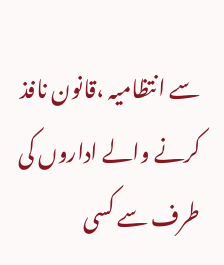سے انتظامیہ ،قانون نافذ کرنے والے اداروں کی طرف سے کسی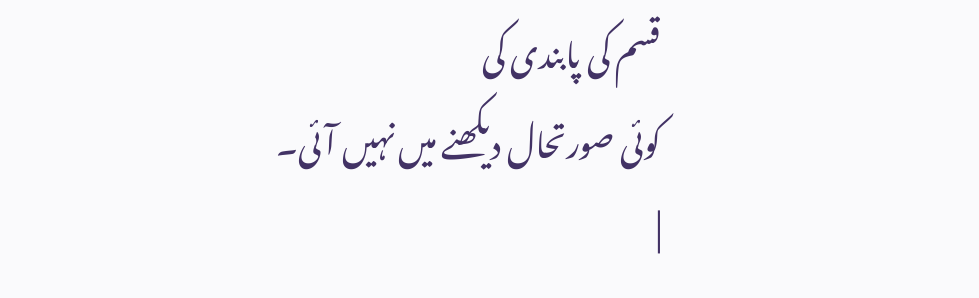قسم کی پابندی کی
کوئی صورتحال دیکھنے میں نہیں آئی۔
|